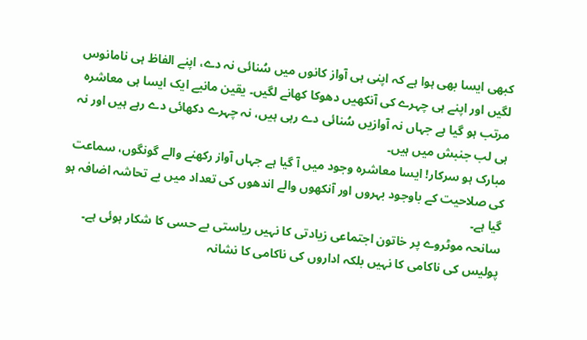کبھی ایسا بھی ہوا ہے کہ اپنی ہی آواز کانوں میں سُنائی نہ دے، اپنے الفاظ ہی نامانوس لگیں اور اپنے ہی چہرے کی آنکھیں دھوکا کھانے لگیں۔ یقین مانیے ایک ایسا ہی معاشرہ مرتب ہو گیا ہے جہاں نہ آوازیں سُنائی دے رہی ہیں، نہ چہرے دکھائی دے رہے ہیں اور نہ ہی لب جنبش میں ہیں۔
مبارک ہو سرکار! ایسا معاشرہ وجود میں آ گیا ہے جہاں آواز رکھنے والے گونگوں، سماعت کی صلاحیت کے باوجود بہروں اور آنکھوں والے اندھوں کی تعداد میں بے تحاشہ اضافہ ہو گیا ہے۔
سانحہ موٹروے پر خاتون اجتماعی زیادتی کا نہیں ریاستی بے حسی کا شکار ہوئی ہے۔ پولیس کی ناکامی کا نہیں بلکہ اداروں کی ناکامی کا نشانہ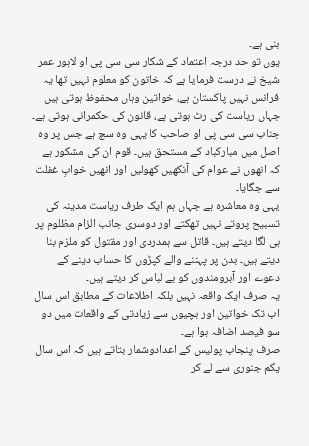بنی ہے۔
یوں تو حد درجہ اعتماد کے شکار سی سی پی او لاہور عمر شیخ نے درست فرمایا ہے کہ خاتون کو معلوم نہیں تھا یہ فرانس نہیں پاکستان ہے، خواتین وہاں محفوظ ہوتی ہیں جہاں ریاست کی رٹ ہوتی ہے، قانون کی حکمرانی ہوتی ہے۔
جناب سی سی پی او صاحب کا یہی وہ سچ ہے جس پر وہ اصل میں مبارکباد کے مستحق ہیں۔ قوم ان کی مشکور ہے کہ انھوں نے عوام کی آنکھیں کھولیں اور انھیں خوابِ غفلت سے جگایا۔
یہی وہ معاشرہ ہے جہاں ہم ایک طرف ریاست مدینہ کی تسبیح پروتے نہیں تھکتے اور دوسری جانب الزام مظلوم پر ہی لگا دیتے ہیں۔ قاتل سے ہمدردی اور مقتول کو ملزم بنا دیتے ہیں۔ بدن پر پہننے والے کپڑوں کا حساب دینے کے دعوے اور آبرومندوں کو بے لباس کر دیتے ہیں۔
یہ صرف ایک واقعہ نہیں بلکہ اطلاعات کے مطابق اس سال اب تک خواتین اور بچیوں سے زیادتی کے واقعات میں دو سو فیصد اضافہ ہوا ہے۔
صرف پنجاب پولیس کے اعدادوشمار بتاتے ہیں کہ اس سال یکم جنوری سے لے کر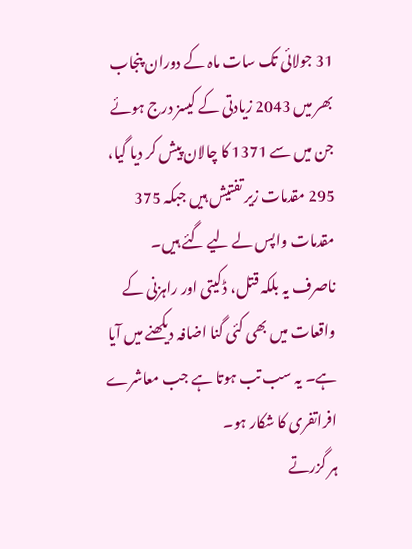31 جولائی تک سات ماہ کے دوران پنجاب بھر میں 2043 زیادتی کے کیسز درج ہوئے جن میں سے 1371 کا چالان پیش کر دیا گیا، 295 مقدمات زیر تفتیش ہیں جبکہ 375 مقدمات واپس لے لیے گئے ہیں۔
ناصرف یہ بلکہ قتل، ڈکیتی اور راہزنی کے واقعات میں بھی کئی گنا اضافہ دیکھنے میں آیا ہے۔ یہ سب تب ہوتا ہے جب معاشرے افراتفری کا شکار ہو۔
ہر گزرتے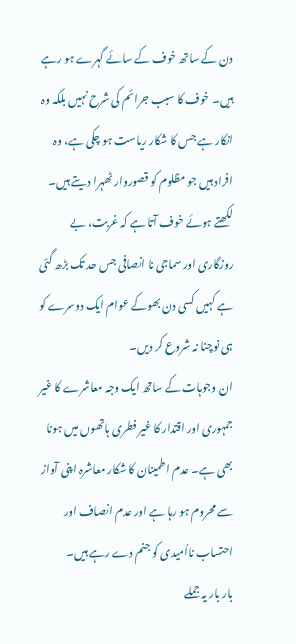دن کے ساتھ خوف کے سائے گہرے ہو رہے ہیں۔ خوف کا سبب جرائم کی شرح نہیں بلکہ وہ انکار ہے جس کا شکار ریاست ہو چکی ہے، وہ افراد ہیں جو مظلوم کو قصوروار ٹھہرا دیتے ہیں۔
لکھتے ہوئے خوف آتا ہے کہ غربت، بے روزگاری اور سماجی نا انصافی جس حد تک بڑھ گئی ہے کہیں کسی دن بھوکے عوام ایک دوسرے کو ہی نوچنا نہ شروع کر دیں۔
ان وجوہات کے ساتھ ایک وجہ معاشرے کا غیر جمہوری اور اقتدار کا غیر فطری ہاتھوں میں ہونا بھی ہے۔ عدم اطمینان کا شکار معاشرہ اپنی آواز سے محروم ہو رہا ہے اور عدم انصاف اور احتساب نااُمیدی کو جنم دے رہے ہیں۔
بار بار یہ جملے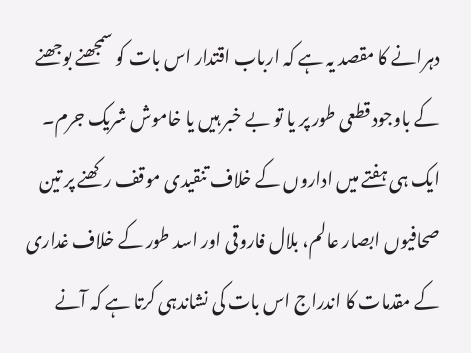دہرانے کا مقصد یہ ہے کہ ارباب اقتدار اس بات کو سمجھنے بوجھنے کے باوجود قطعی طور پر یا تو بے خبر ہیں یا خاموش شریک جرم۔
ایک ہی ہفتے میں اداروں کے خلاف تنقیدی موقف رکھنے پر تین صحافیوں ابصار عالم، بلال فاروقی اور اسد طور کے خلاف غداری کے مقدمات کا اندراج اس بات کی نشاندہی کرتا ہے کہ آنے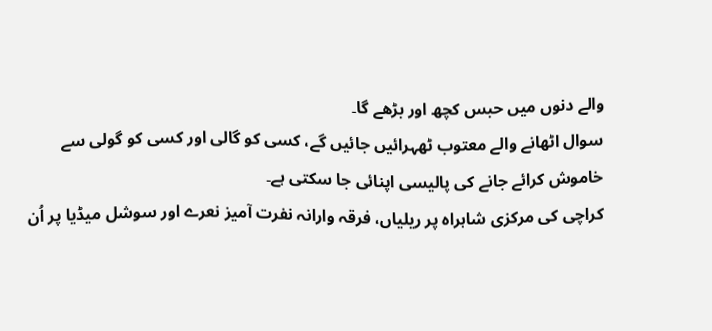والے دنوں میں حبس کچھ اور بڑھے گا۔
سوال اٹھانے والے معتوب ٹھہرائیں جائیں گے، کسی کو گالی اور کسی کو گولی سے خاموش کرائے جانے کی پالیسی اپنائی جا سکتی ہے۔
کراچی کی مرکزی شاہراہ پر ریلیاں، فرقہ وارانہ نفرت آمیز نعرے اور سوشل میڈیا پر اُن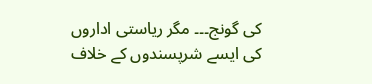کی گونج۔۔۔ مگر ریاستی اداروں کی ایسے شرپسندوں کے خلاف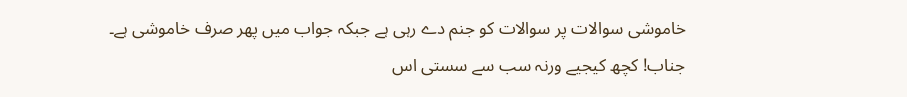خاموشی سوالات پر سوالات کو جنم دے رہی ہے جبکہ جواب میں پھر صرف خاموشی ہے۔
جناب! کچھ کیجیے ورنہ سب سے سستی اس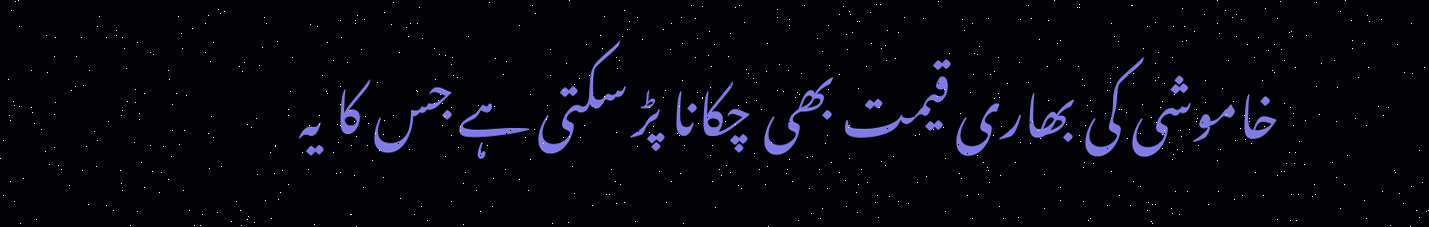خاموشی کی بھاری قیمت بھی چکانا پڑ سکتی ہے جس کا یہ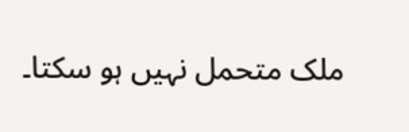ملک متحمل نہیں ہو سکتا۔